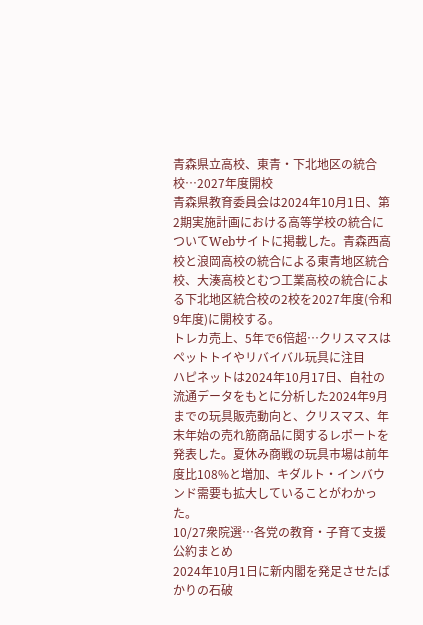青森県立高校、東青・下北地区の統合校…2027年度開校
青森県教育委員会は2024年10月1日、第2期実施計画における高等学校の統合についてWebサイトに掲載した。青森西高校と浪岡高校の統合による東青地区統合校、大湊高校とむつ工業高校の統合による下北地区統合校の2校を2027年度(令和9年度)に開校する。
トレカ売上、5年で6倍超…クリスマスはペットトイやリバイバル玩具に注目
ハピネットは2024年10月17日、自社の流通データをもとに分析した2024年9月までの玩具販売動向と、クリスマス、年末年始の売れ筋商品に関するレポートを発表した。夏休み商戦の玩具市場は前年度比108%と増加、キダルト・インバウンド需要も拡大していることがわかった。
10/27衆院選…各党の教育・子育て支援公約まとめ
2024年10月1日に新内閣を発足させたばかりの石破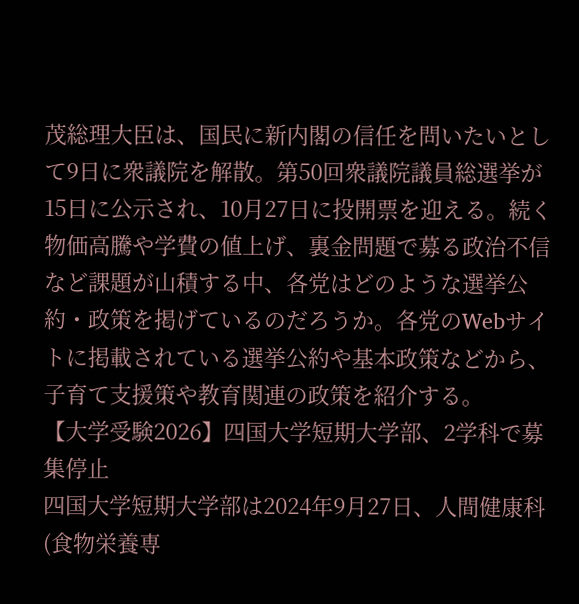茂総理大臣は、国民に新内閣の信任を問いたいとして9日に衆議院を解散。第50回衆議院議員総選挙が15日に公示され、10月27日に投開票を迎える。続く物価高騰や学費の値上げ、裏金問題で募る政治不信など課題が山積する中、各党はどのような選挙公約・政策を掲げているのだろうか。各党のWebサイトに掲載されている選挙公約や基本政策などから、子育て支援策や教育関連の政策を紹介する。
【大学受験2026】四国大学短期大学部、2学科で募集停止
四国大学短期大学部は2024年9月27日、人間健康科(食物栄養専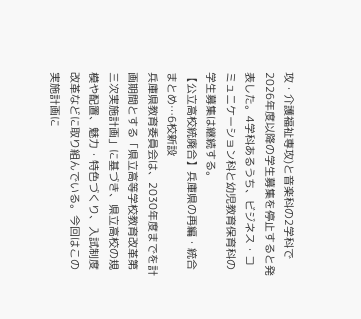攻・介護福祉専攻)と音楽科の2学科で2026年度以降の学生募集を停止すると発表した。4学科あるうち、ビジネス・コミュニケーション科と幼児教育保育科の学生募集は継続する。
【公立高校統廃合】兵庫県の再編・統合まとめ…6校新設
兵庫県教育委員会は、2030年度までを計画期間とする「県立高等学校教育改革第三次実施計画」に基づき、県立高校の規模や配置、魅力・特色づくり、入試制度改革などに取り組んでいる。今回はこの実施計画に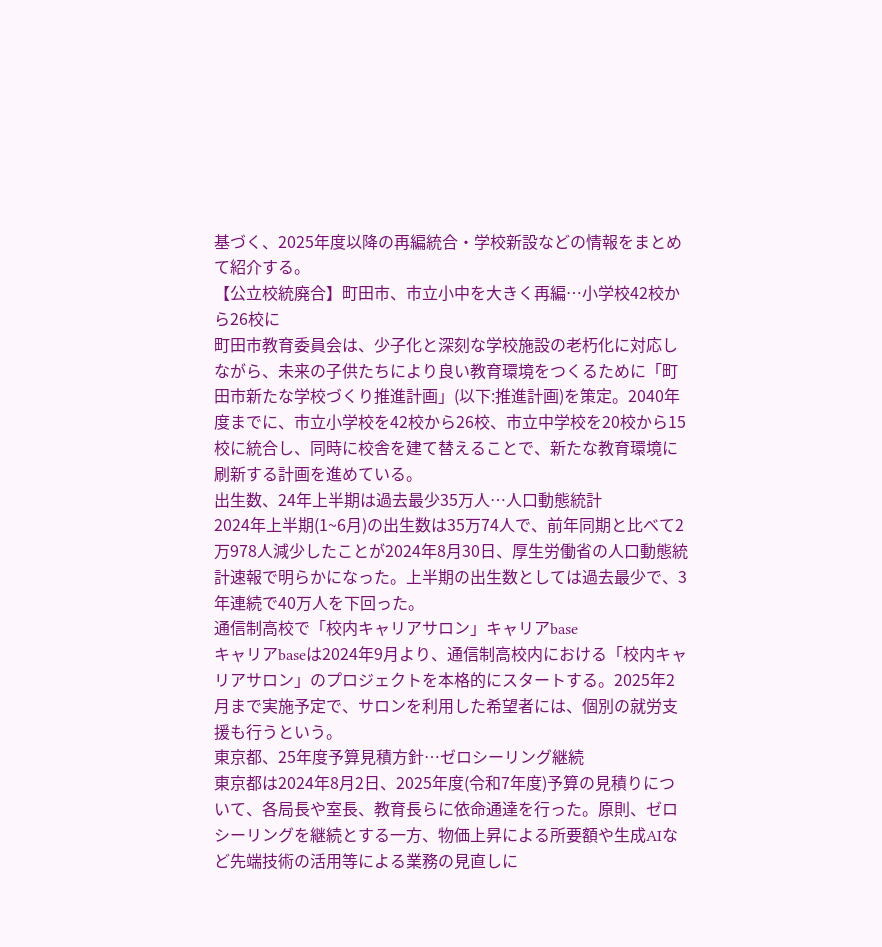基づく、2025年度以降の再編統合・学校新設などの情報をまとめて紹介する。
【公立校統廃合】町田市、市立小中を大きく再編…小学校42校から26校に
町田市教育委員会は、少子化と深刻な学校施設の老朽化に対応しながら、未来の子供たちにより良い教育環境をつくるために「町田市新たな学校づくり推進計画」(以下:推進計画)を策定。2040年度までに、市立小学校を42校から26校、市立中学校を20校から15校に統合し、同時に校舎を建て替えることで、新たな教育環境に刷新する計画を進めている。
出生数、24年上半期は過去最少35万人…人口動態統計
2024年上半期(1~6月)の出生数は35万74人で、前年同期と比べて2万978人減少したことが2024年8月30日、厚生労働省の人口動態統計速報で明らかになった。上半期の出生数としては過去最少で、3年連続で40万人を下回った。
通信制高校で「校内キャリアサロン」キャリアbase
キャリアbaseは2024年9月より、通信制高校内における「校内キャリアサロン」のプロジェクトを本格的にスタートする。2025年2月まで実施予定で、サロンを利用した希望者には、個別の就労支援も行うという。
東京都、25年度予算見積方針…ゼロシーリング継続
東京都は2024年8月2日、2025年度(令和7年度)予算の見積りについて、各局長や室長、教育長らに依命通達を行った。原則、ゼロシーリングを継続とする一方、物価上昇による所要額や生成AIなど先端技術の活用等による業務の見直しに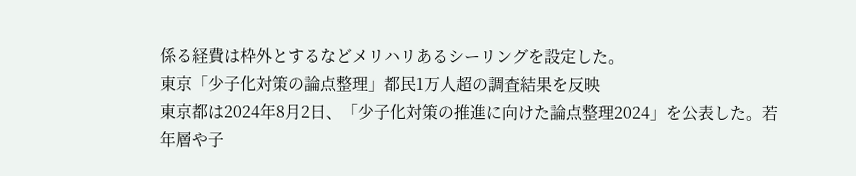係る経費は枠外とするなどメリハリあるシーリングを設定した。
東京「少子化対策の論点整理」都民1万人超の調査結果を反映
東京都は2024年8月2日、「少子化対策の推進に向けた論点整理2024」を公表した。若年層や子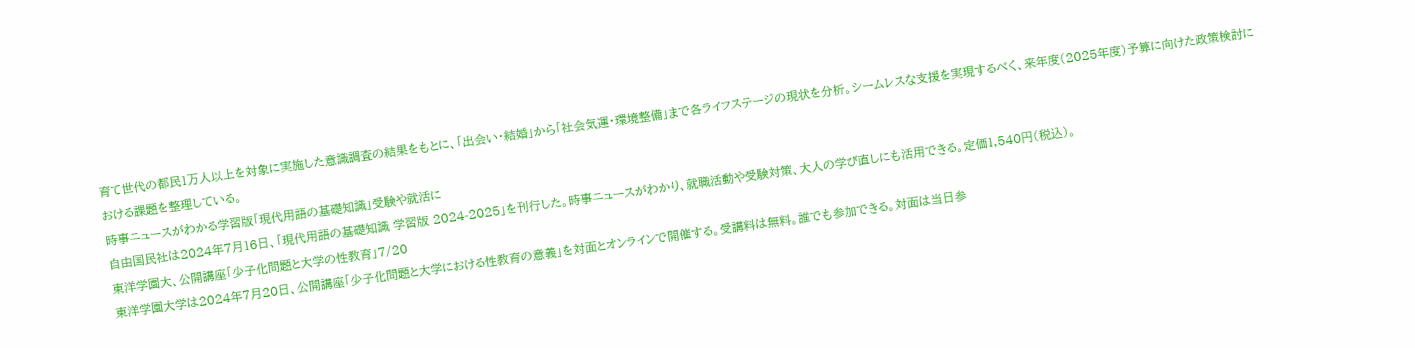育て世代の都民1万人以上を対象に実施した意識調査の結果をもとに、「出会い・結婚」から「社会気運・環境整備」まで各ライフステージの現状を分析。シームレスな支援を実現するべく、来年度(2025年度)予算に向けた政策検討における課題を整理している。
時事ニュースがわかる学習版「現代用語の基礎知識」受験や就活に
自由国民社は2024年7月16日、「現代用語の基礎知識 学習版 2024-2025」を刊行した。時事ニュースがわかり、就職活動や受験対策、大人の学び直しにも活用できる。定価1,540円(税込)。
東洋学園大、公開講座「少子化問題と大学の性教育」7/20
東洋学園大学は2024年7月20日、公開講座「少子化問題と大学における性教育の意義」を対面とオンラインで開催する。受講料は無料。誰でも参加できる。対面は当日参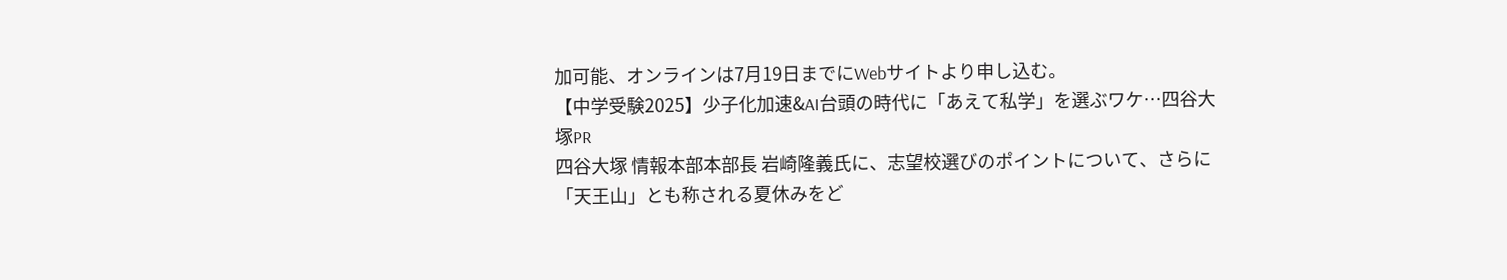加可能、オンラインは7月19日までにWebサイトより申し込む。
【中学受験2025】少子化加速&AI台頭の時代に「あえて私学」を選ぶワケ…四谷大塚PR
四谷大塚 情報本部本部長 岩崎隆義氏に、志望校選びのポイントについて、さらに「天王山」とも称される夏休みをど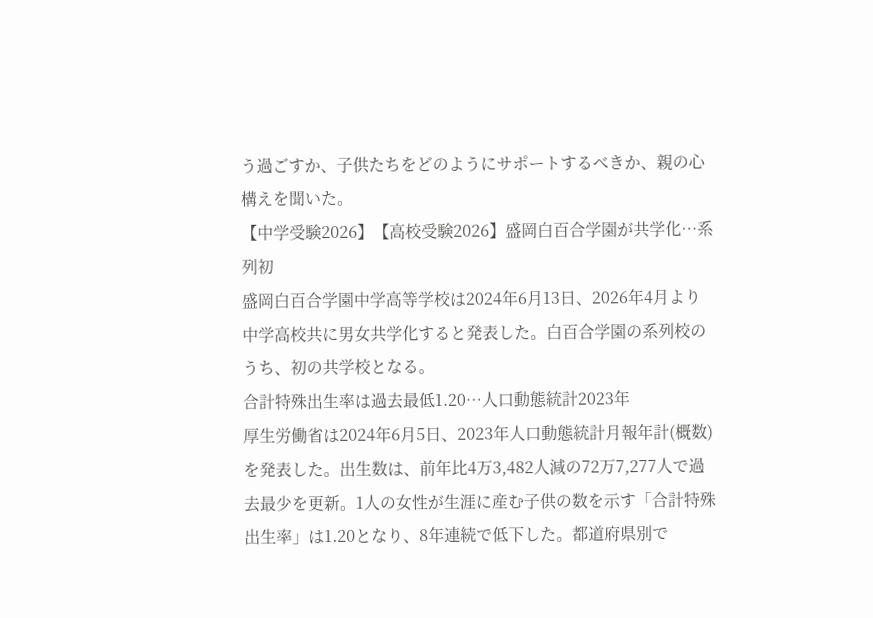う過ごすか、子供たちをどのようにサポートするべきか、親の心構えを聞いた。
【中学受験2026】【高校受験2026】盛岡白百合学園が共学化…系列初
盛岡白百合学園中学高等学校は2024年6月13日、2026年4月より中学高校共に男女共学化すると発表した。白百合学園の系列校のうち、初の共学校となる。
合計特殊出生率は過去最低1.20…人口動態統計2023年
厚生労働省は2024年6月5日、2023年人口動態統計月報年計(概数)を発表した。出生数は、前年比4万3,482人減の72万7,277人で過去最少を更新。1人の女性が生涯に産む子供の数を示す「合計特殊出生率」は1.20となり、8年連続で低下した。都道府県別で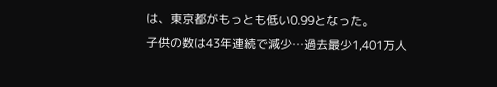は、東京都がもっとも低い0.99となった。
子供の数は43年連続で減少…過去最少1,401万人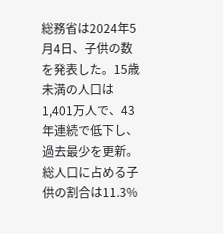総務省は2024年5月4日、子供の数を発表した。15歳未満の人口は1,401万人で、43年連続で低下し、過去最少を更新。総人口に占める子供の割合は11.3%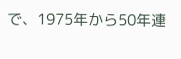で、1975年から50年連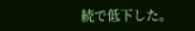続で低下した。